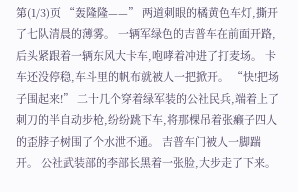第(1/3)页 “轰隆隆——” 两道刺眼的橘黄色车灯,撕开了七队清晨的薄雾。 一辆军绿色的吉普车在前面开路,后头紧跟着一辆东风大卡车,咆哮着冲进了打麦场。 卡车还没停稳,车斗里的帆布就被人一把掀开。 “快!把场子围起来!” 二十几个穿着绿军装的公社民兵,端着上了刺刀的半自动步枪,纷纷跳下车,将那棵吊着张癞子四人的歪脖子树围了个水泄不通。 吉普车门被人一脚踹开。 公社武装部的李部长黑着一张脸,大步走了下来。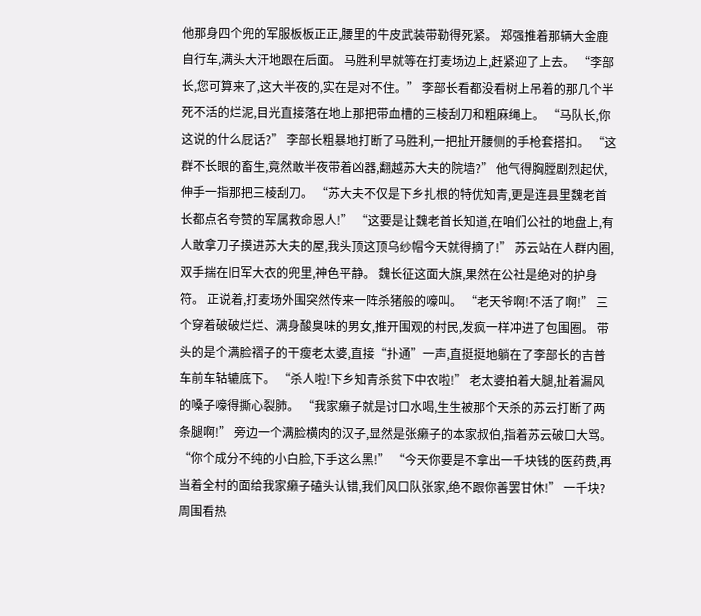他那身四个兜的军服板板正正,腰里的牛皮武装带勒得死紧。 郑强推着那辆大金鹿自行车,满头大汗地跟在后面。 马胜利早就等在打麦场边上,赶紧迎了上去。 “李部长,您可算来了,这大半夜的,实在是对不住。” 李部长看都没看树上吊着的那几个半死不活的烂泥,目光直接落在地上那把带血槽的三棱刮刀和粗麻绳上。 “马队长,你这说的什么屁话?” 李部长粗暴地打断了马胜利,一把扯开腰侧的手枪套搭扣。 “这群不长眼的畜生,竟然敢半夜带着凶器,翻越苏大夫的院墙?” 他气得胸膛剧烈起伏,伸手一指那把三棱刮刀。 “苏大夫不仅是下乡扎根的特优知青,更是连县里魏老首长都点名夸赞的军属救命恩人!” “这要是让魏老首长知道,在咱们公社的地盘上,有人敢拿刀子摸进苏大夫的屋,我头顶这顶乌纱帽今天就得摘了!” 苏云站在人群内圈,双手揣在旧军大衣的兜里,神色平静。 魏长征这面大旗,果然在公社是绝对的护身符。 正说着,打麦场外围突然传来一阵杀猪般的嚎叫。 “老天爷啊!不活了啊!” 三个穿着破破烂烂、满身酸臭味的男女,推开围观的村民,发疯一样冲进了包围圈。 带头的是个满脸褶子的干瘦老太婆,直接“扑通”一声,直挺挺地躺在了李部长的吉普车前车轱辘底下。 “杀人啦!下乡知青杀贫下中农啦!” 老太婆拍着大腿,扯着漏风的嗓子嚎得撕心裂肺。 “我家癞子就是讨口水喝,生生被那个天杀的苏云打断了两条腿啊!” 旁边一个满脸横肉的汉子,显然是张癞子的本家叔伯,指着苏云破口大骂。 “你个成分不纯的小白脸,下手这么黑!” “今天你要是不拿出一千块钱的医药费,再当着全村的面给我家癞子磕头认错,我们风口队张家,绝不跟你善罢甘休!” 一千块? 周围看热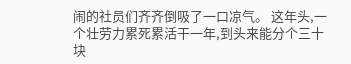闹的社员们齐齐倒吸了一口凉气。 这年头,一个壮劳力累死累活干一年,到头来能分个三十块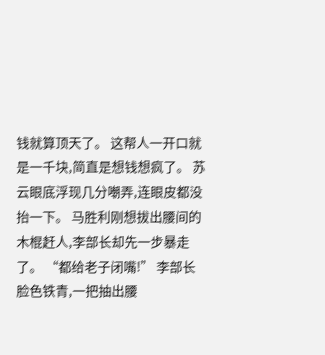钱就算顶天了。 这帮人一开口就是一千块,简直是想钱想疯了。 苏云眼底浮现几分嘲弄,连眼皮都没抬一下。 马胜利刚想拔出腰间的木棍赶人,李部长却先一步暴走了。 “都给老子闭嘴!” 李部长脸色铁青,一把抽出腰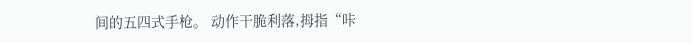间的五四式手枪。 动作干脆利落,拇指“咔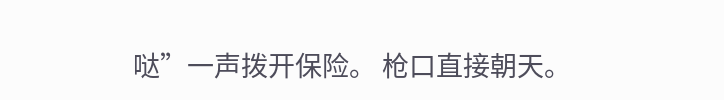哒”一声拨开保险。 枪口直接朝天。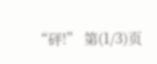“砰!” 第(1/3)页